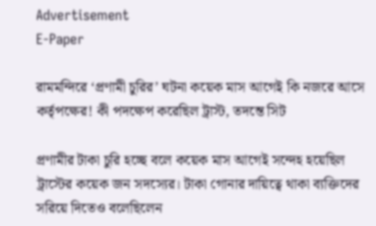Advertisement
E-Paper

রামমন্দিরে ‘প্রণামী চুরির’ ঘটনা কয়েক মাস আগেই কি নজরে আসে কর্তৃপক্ষের! কী পদক্ষেপ করেছিল ট্রাস্ট, তদন্তে সিট

প্রণামীর টাকা চুরি হচ্ছে বলে কয়েক মাস আগেই সন্দেহ হয়েছিল ট্রাস্টের কয়েক জন সদস্যের। টাকা গোনার দায়িত্বে থাকা ব্যক্তিদের সরিয়ে দিতেও বলেছিলেন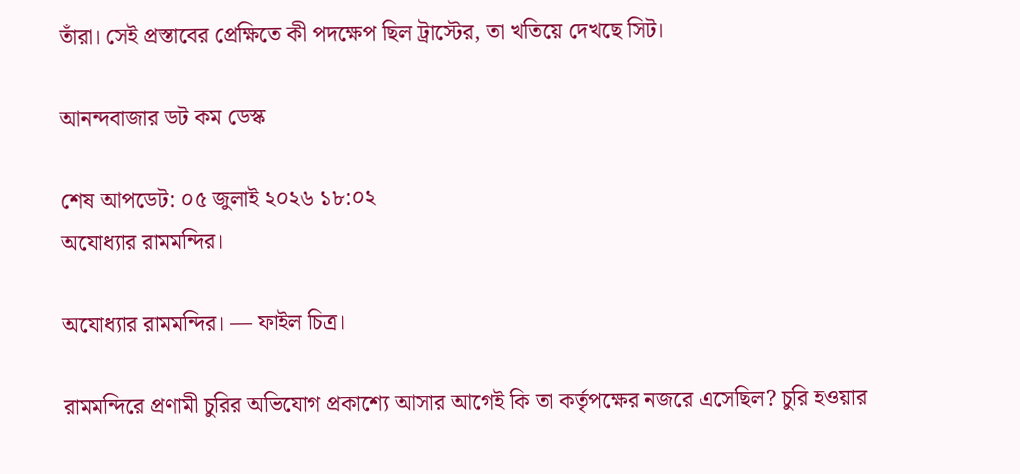তাঁরা। সেই প্রস্তাবের প্রেক্ষিতে কী পদক্ষেপ ছিল ট্রাস্টের, তা খতিয়ে দেখছে সিট।

আনন্দবাজার ডট কম ডেস্ক

শেষ আপডেট: ০৫ জুলাই ২০২৬ ১৮:০২
অযোধ্যার রামমন্দির।

অযোধ্যার রামমন্দির। — ফাইল চিত্র।

রামমন্দিরে প্রণামী চুরির অভিযোগ প্রকাশ্যে আসার আগেই কি তা কর্তৃপক্ষের নজরে এসেছিল? চুরি হওয়ার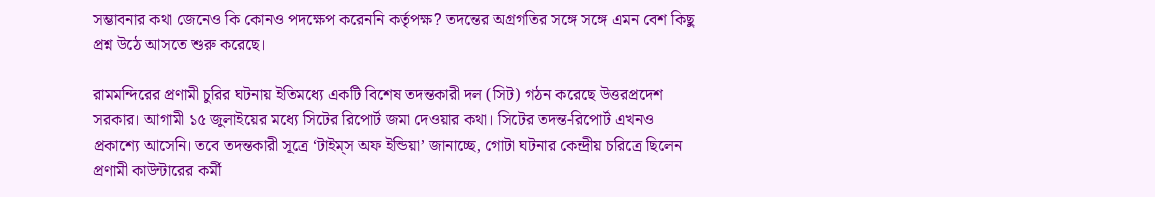সম্ভাবনার কথা জেনেও কি কোনও পদক্ষেপ করেননি কর্তৃপক্ষ? তদন্তের অগ্রগতির সঙ্গে সঙ্গে এমন বেশ কিছু প্রশ্ন উঠে আসতে শুরু করেছে।

রামমন্দিরের প্রণামী চুরির ঘটনায় ইতিমধ্যে একটি বিশেষ তদন্তকারী দল (সিট) গঠন করেছে উত্তরপ্রদেশ সরকার। আগামী ১৫ জুলাইয়ের মধ্যে সিটের রিপোর্ট জমা দেওয়ার কথা। সিটের তদন্ত-রিপোর্ট এখনও প্রকাশ্যে আসেনি। তবে তদন্তকারী সূত্রে ‘টাইম্‌স অফ ইন্ডিয়া’ জানাচ্ছে, গোটা ঘটনার কেন্দ্রীয় চরিত্রে ছিলেন প্রণামী কাউন্টারের কর্মী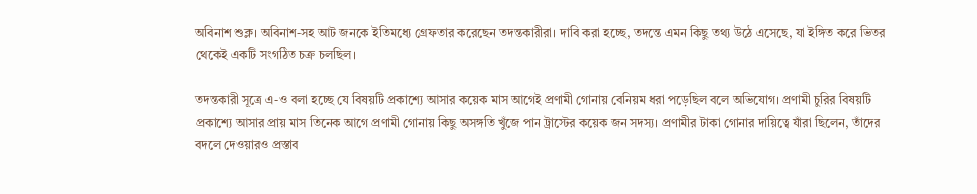অবিনাশ শুক্ল। অবিনাশ-সহ আট জনকে ইতিমধ্যে গ্রেফতার করেছেন তদন্তকারীরা। দাবি করা হচ্ছে, তদন্তে এমন কিছু তথ্য উঠে এসেছে, যা ইঙ্গিত করে ভিতর থেকেই একটি সংগঠিত চক্র চলছিল।

তদন্তকারী সূত্রে এ-ও বলা হচ্ছে যে বিষয়টি প্রকাশ্যে আসার কয়েক মাস আগেই প্রণামী গোনায় বেনিয়ম ধরা পড়েছিল বলে অভিযোগ। প্রণামী চুরির বিষয়টি প্রকাশ্যে আসার প্রায় মাস তিনেক আগে প্রণামী গোনায় কিছু অসঙ্গতি খুঁজে পান ট্রাস্টের কয়েক জন সদস্য। প্রণামীর টাকা গোনার দায়িত্বে যাঁরা ছিলেন, তাঁদের বদলে দেওয়ারও প্রস্তাব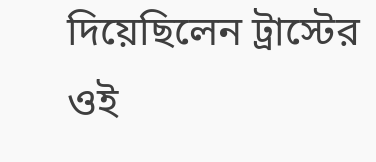দিয়েছিলেন ট্রাস্টের ওই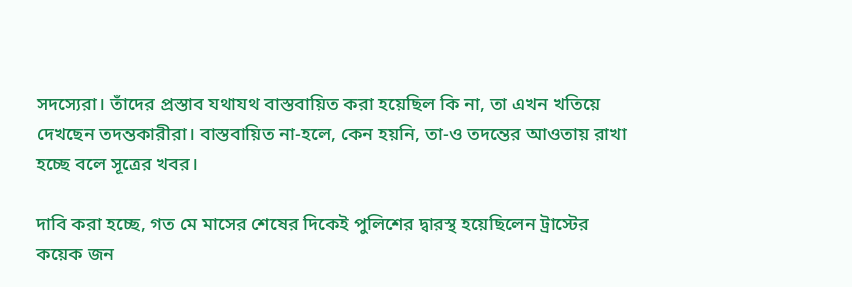সদস্যেরা। তাঁদের প্রস্তাব যথাযথ বাস্তবায়িত করা হয়েছিল কি না, তা এখন খতিয়ে দেখছেন তদন্তকারীরা। বাস্তবায়িত না-হলে, কেন হয়নি, তা-ও তদন্তের আওতায় রাখা হচ্ছে বলে সূত্রের খবর।

দাবি করা হচ্ছে, গত মে মাসের শেষের দিকেই পুলিশের দ্বারস্থ হয়েছিলেন ট্রাস্টের কয়েক জন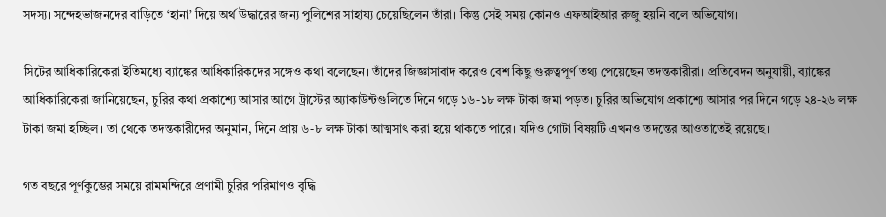সদস্য। সন্দেহভাজনদের বাড়িতে ‘হানা’ দিয়ে অর্থ উদ্ধারের জন্য পুলিশের সাহায্য চেয়েছিলেন তাঁরা। কিন্তু সেই সময় কোনও এফআইআর রুজু হয়নি বলে অভিযোগ।

সিটের আধিকারিকেরা ইতিমধ্যে ব্যাঙ্কের আধিকারিকদের সঙ্গেও কথা বলেছেন। তাঁদের জিজ্ঞাসাবাদ করেও বেশ কিছু গুরুত্বপূর্ণ তথ্য পেয়েছেন তদন্তকারীরা। প্রতিবেদন অনুযায়ী, ব্যাঙ্কের আধিকারিকেরা জানিয়েছেন, চুরির কথা প্রকাশ্যে আসার আগে ট্রাস্টের অ্যাকাউন্টগুলিতে দিনে গড়ে ১৬-১৮ লক্ষ টাকা জমা পড়ত। চুরির অভিযোগ প্রকাশ্যে আসার পর দিনে গড়ে ২৪-২৬ লক্ষ টাকা জমা হচ্ছিল। তা থেকে তদন্তকারীদের অনুমান, দিনে প্রায় ৬-৮ লক্ষ টাকা আত্মসাৎ করা হয়ে থাকতে পারে। যদিও গোটা বিষয়টি এখনও তদন্তের আওতাতেই রয়েছে।

গত বছরে পূর্ণকুম্ভের সময়ে রামমন্দিরে প্রণামী চুরির পরিমাণও বৃদ্ধি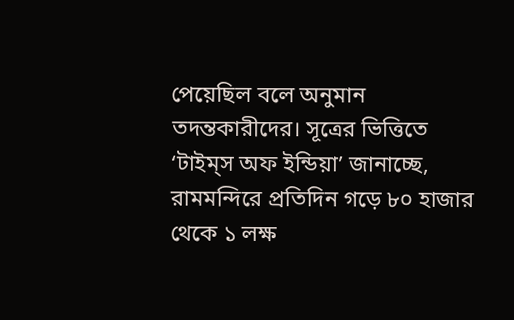পেয়েছিল বলে অনুমান তদন্তকারীদের। সূত্রের ভিত্তিতে ‘টাইম্‌স অফ ইন্ডিয়া’ জানাচ্ছে, রামমন্দিরে প্রতিদিন গড়ে ৮০ হাজার থেকে ১ লক্ষ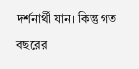দর্শনার্থী যান। কিন্তু গত বছরের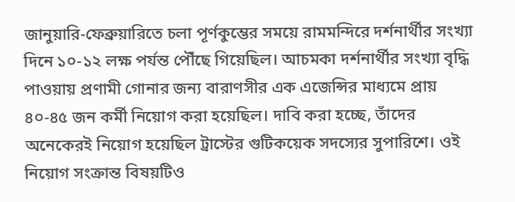জানুয়ারি-ফেব্রুয়ারিতে চলা পূর্ণকুম্ভের সময়ে রামমন্দিরে দর্শনার্থীর সংখ্যা দিনে ১০-১২ লক্ষ পর্যন্ত পৌঁছে গিয়েছিল। আচমকা দর্শনার্থীর সংখ্যা বৃদ্ধি পাওয়ায় প্রণামী গোনার জন্য বারাণসীর এক এজেন্সির মাধ্যমে প্রায় ৪০-৪৫ জন কর্মী নিয়োগ করা হয়েছিল। দাবি করা হচ্ছে, তাঁদের অনেকেরই নিয়োগ হয়েছিল ট্রাস্টের গুটিকয়েক সদস্যের সুপারিশে। ওই নিয়োগ সংক্রান্ত বিষয়টিও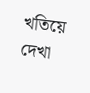খতিয়ে দেখা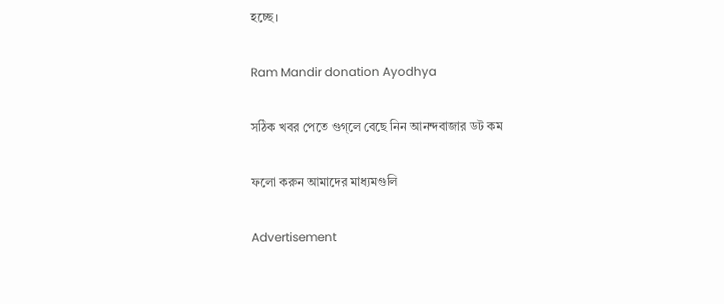হচ্ছে।

Ram Mandir donation Ayodhya

সঠিক খবর পেতে গুগ্‌লে বেছে নিন আনন্দবাজার ডট কম

ফলো করুন আমাদের মাধ্যমগুলি

Advertisement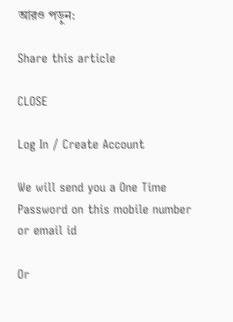আরও পড়ুন:

Share this article

CLOSE

Log In / Create Account

We will send you a One Time Password on this mobile number or email id

Or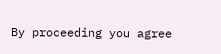By proceeding you agree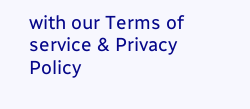with our Terms of service & Privacy Policy